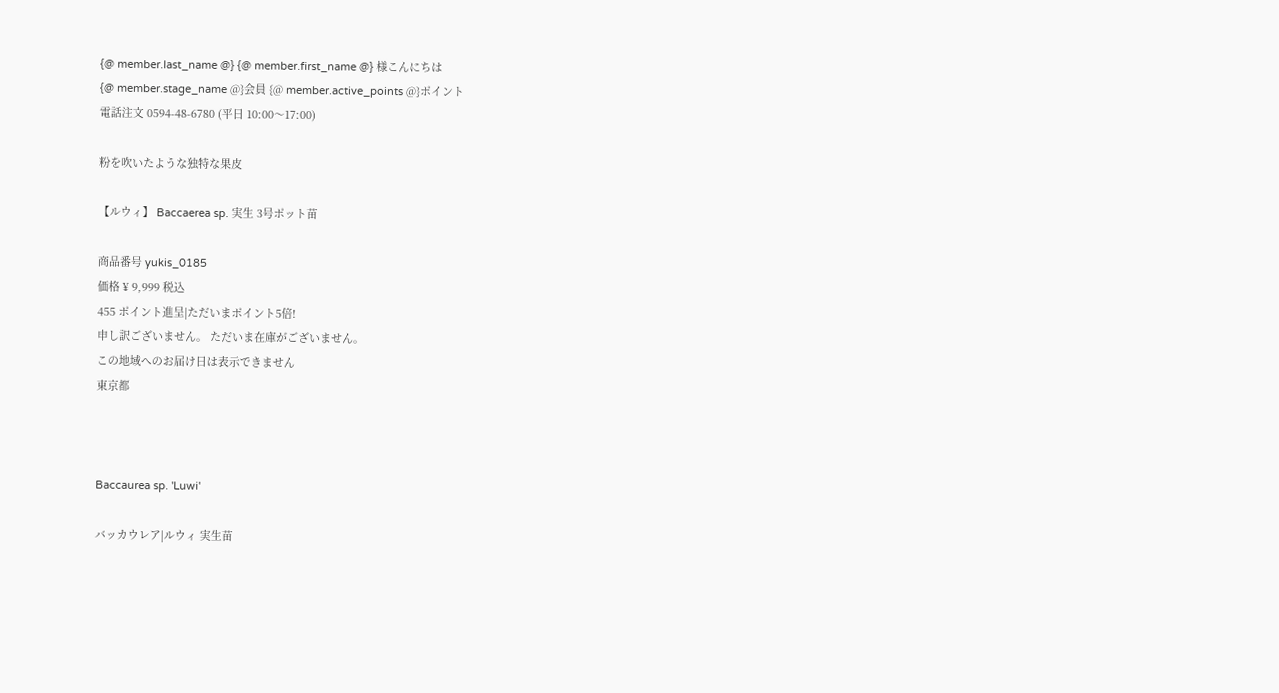{@ member.last_name @} {@ member.first_name @} 様こんにちは
{@ member.stage_name @}会員 {@ member.active_points @}ポイント
電話注文 0594-48-6780 (平日 10:00〜17:00)

粉を吹いたような独特な果皮

【ルウィ】 Baccaerea sp. 実生 3号ポット苗

商品番号 yukis_0185
価格 ¥ 9,999 税込
455 ポイント進呈|ただいまポイント5倍!
申し訳ございません。 ただいま在庫がございません。
この地域へのお届け日は表示できません
東京都



Baccaurea sp. 'Luwi'

バッカウレア|ルウィ 実生苗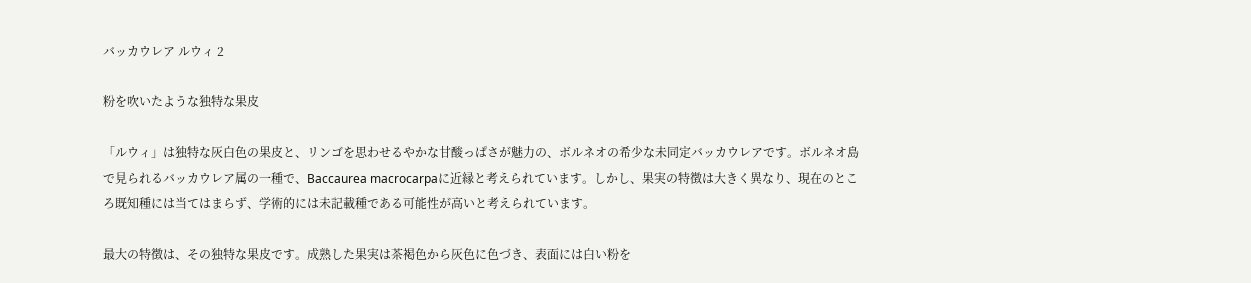バッカウレア ルウィ 2

粉を吹いたような独特な果皮

「ルウィ」は独特な灰白色の果皮と、リンゴを思わせるやかな甘酸っぱさが魅力の、ボルネオの希少な未同定バッカウレアです。ボルネオ島で見られるバッカウレア属の一種で、Baccaurea macrocarpaに近縁と考えられています。しかし、果実の特徴は大きく異なり、現在のところ既知種には当てはまらず、学術的には未記載種である可能性が高いと考えられています。

最大の特徴は、その独特な果皮です。成熟した果実は茶褐色から灰色に色づき、表面には白い粉を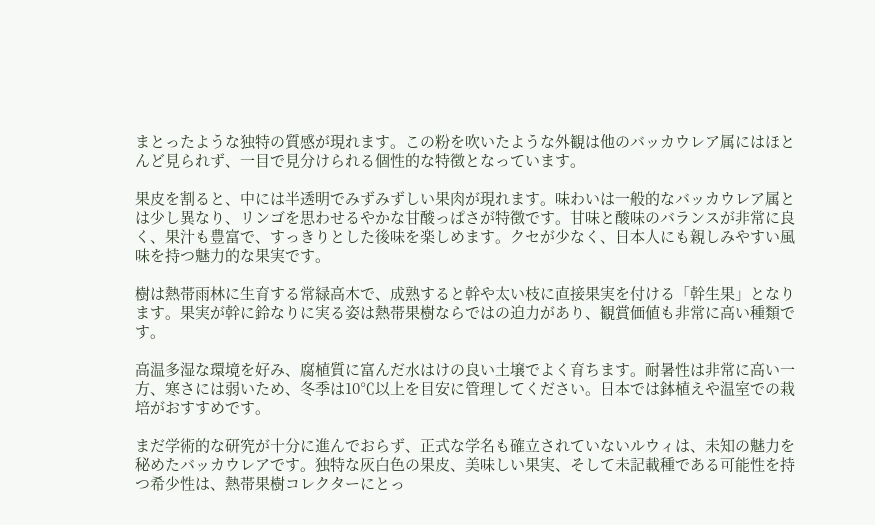まとったような独特の質感が現れます。この粉を吹いたような外観は他のバッカウレア属にはほとんど見られず、一目で見分けられる個性的な特徴となっています。

果皮を割ると、中には半透明でみずみずしい果肉が現れます。味わいは一般的なバッカウレア属とは少し異なり、リンゴを思わせるやかな甘酸っぱさが特徴です。甘味と酸味のバランスが非常に良く、果汁も豊富で、すっきりとした後味を楽しめます。クセが少なく、日本人にも親しみやすい風味を持つ魅力的な果実です。

樹は熱帯雨林に生育する常緑高木で、成熟すると幹や太い枝に直接果実を付ける「幹生果」となります。果実が幹に鈴なりに実る姿は熱帯果樹ならではの迫力があり、観賞価値も非常に高い種類です。

高温多湿な環境を好み、腐植質に富んだ水はけの良い土壌でよく育ちます。耐暑性は非常に高い一方、寒さには弱いため、冬季は10℃以上を目安に管理してください。日本では鉢植えや温室での栽培がおすすめです。

まだ学術的な研究が十分に進んでおらず、正式な学名も確立されていないルウィは、未知の魅力を秘めたバッカウレアです。独特な灰白色の果皮、美味しい果実、そして未記載種である可能性を持つ希少性は、熱帯果樹コレクターにとっ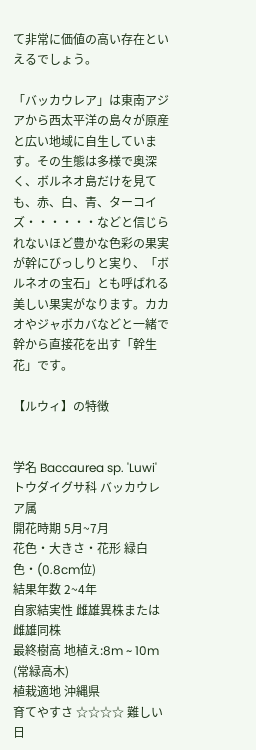て非常に価値の高い存在といえるでしょう。

「バッカウレア」は東南アジアから西太平洋の島々が原産と広い地域に自生しています。その生態は多様で奥深く、ボルネオ島だけを見ても、赤、白、青、ターコイズ・・・・・・などと信じられないほど豊かな色彩の果実が幹にびっしりと実り、「ボルネオの宝石」とも呼ばれる美しい果実がなります。カカオやジャボカバなどと一緒で幹から直接花を出す「幹生花」です。

【ルウィ】の特徴


学名 Baccaurea sp. 'Luwi' トウダイグサ科 バッカウレア属
開花時期 5月~7月
花色・大きさ・花形 緑白色・(0.8cm位)
結果年数 2~4年
自家結実性 雌雄異株または雌雄同株
最終樹高 地植え:8m ~ 10m (常緑高木)
植栽適地 沖縄県
育てやすさ ☆☆☆☆ 難しい
日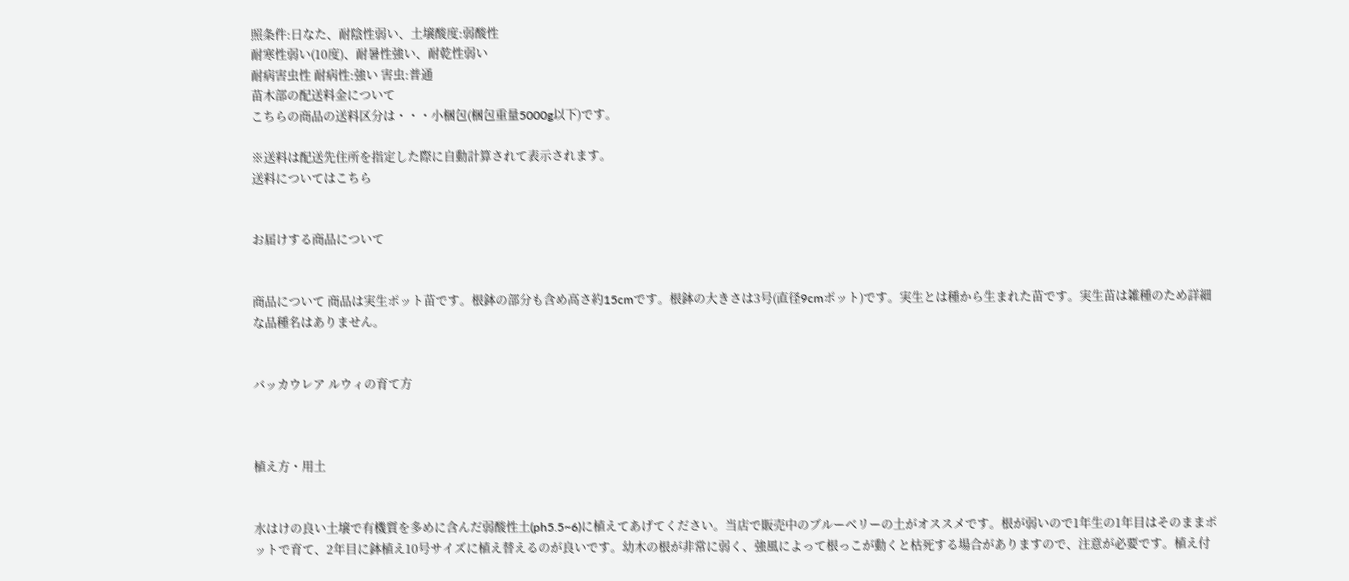照条件:日なた、耐陰性弱い、土壌酸度:弱酸性
耐寒性弱い(10度)、耐暑性強い、耐乾性弱い
耐病害虫性 耐病性:強い 害虫:普通
苗木部の配送料金について
こちらの商品の送料区分は・・・小梱包(梱包重量5000g以下)です。

※送料は配送先住所を指定した際に自動計算されて表示されます。
送料についてはこちら


お届けする商品について


商品について 商品は実生ポット苗です。根鉢の部分も含め高さ約15cmです。根鉢の大きさは3号(直径9cmポット)です。実生とは種から生まれた苗です。実生苗は雑種のため詳細な品種名はありません。


バッカウレア ルウィの育て方



植え方・用土


水はけの良い土壌で有機質を多めに含んだ弱酸性土(ph5.5~6)に植えてあげてください。当店で販売中のブルーベリーの土がオススメです。根が弱いので1年生の1年目はそのままポットで育て、2年目に鉢植え10号サイズに植え替えるのが良いです。幼木の根が非常に弱く、強風によって根っこが動くと枯死する場合がありますので、注意が必要です。植え付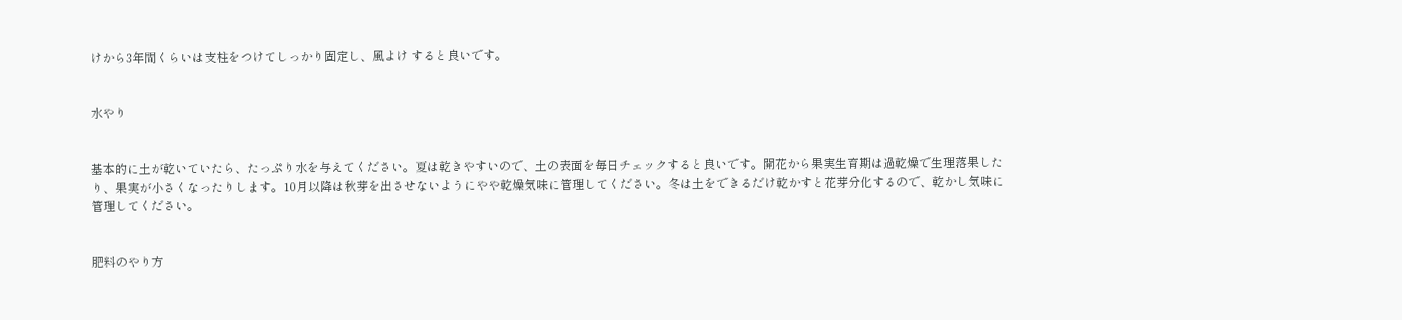けから3年間くらいは支柱をつけてしっかり固定し、風よけ すると良いです。


水やり


基本的に土が乾いていたら、たっぷり水を与えてください。夏は乾きやすいので、土の表面を毎日チェックすると良いです。開花から果実生育期は過乾燥で生理落果したり、果実が小さくなったりします。10月以降は秋芽を出させないようにやや乾燥気味に管理してください。冬は土をできるだけ乾かすと花芽分化するので、乾かし気味に管理してください。


肥料のやり方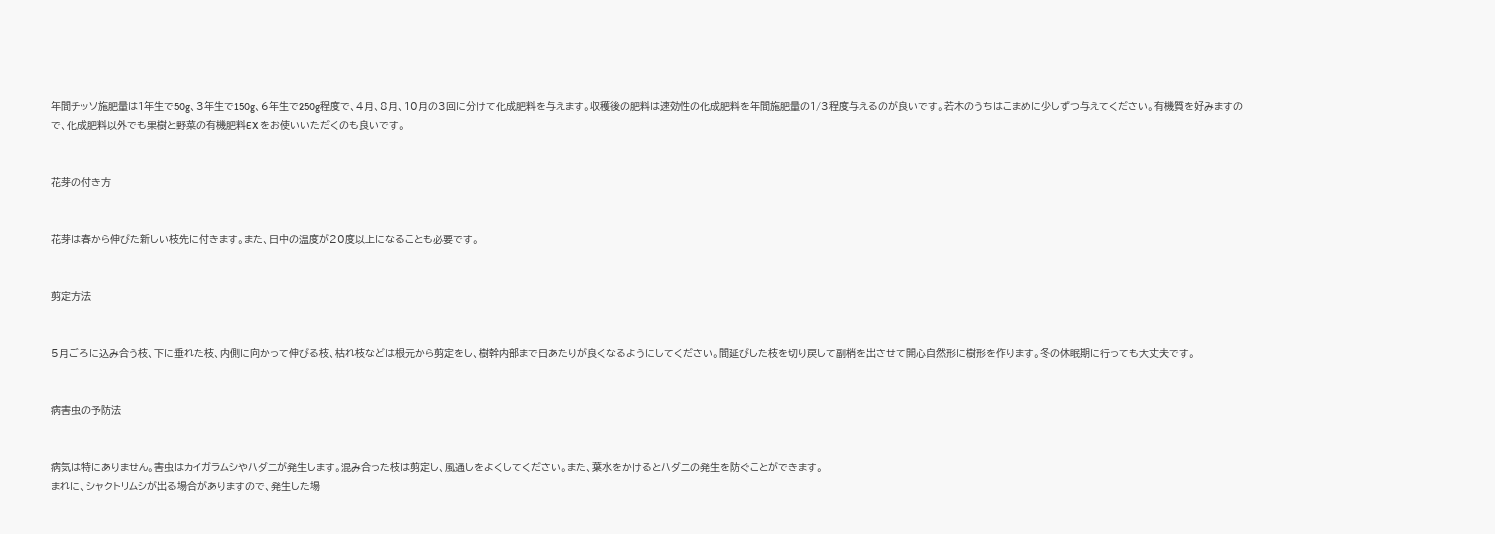年間チッソ施肥量は1年生で50g、3年生で150g、6年生で250g程度で、4月、8月、10月の3回に分けて化成肥料を与えます。収穫後の肥料は速効性の化成肥料を年間施肥量の1/3程度与えるのが良いです。若木のうちはこまめに少しずつ与えてください。有機質を好みますので、化成肥料以外でも果樹と野菜の有機肥料EX をお使いいただくのも良いです。


花芽の付き方


花芽は春から伸びた新しい枝先に付きます。また、日中の温度が20度以上になることも必要です。


剪定方法


5月ごろに込み合う枝、下に垂れた枝、内側に向かって伸びる枝、枯れ枝などは根元から剪定をし、樹幹内部まで日あたりが良くなるようにしてください。間延びした枝を切り戻して副梢を出させて開心自然形に樹形を作ります。冬の休眠期に行っても大丈夫です。


病害虫の予防法


病気は特にありません。害虫はカイガラムシやハダニが発生します。混み合った枝は剪定し、風通しをよくしてください。また、葉水をかけるとハダニの発生を防ぐことができます。
まれに、シャクトリムシが出る場合がありますので、発生した場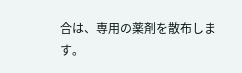合は、専用の薬剤を散布します。